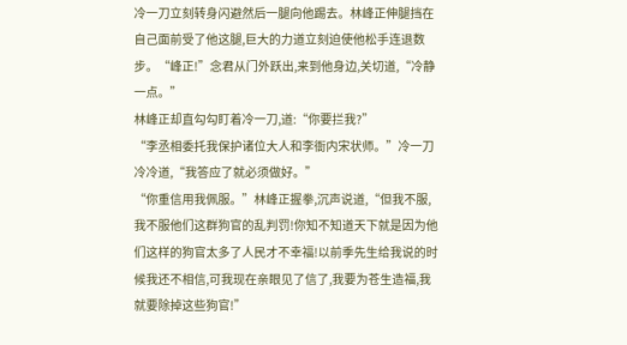冷一刀立刻转身闪避然后一腿向他踢去。林峰正伸腿挡在自己面前受了他这腿,巨大的力道立刻迫使他松手连退数步。“峰正!”念君从门外跃出,来到他身边,关切道,“冷静一点。”
林峰正却直勾勾盯着冷一刀,道:“你要拦我?”
“李丞相委托我保护诸位大人和李衙内宋状师。”冷一刀冷冷道,“我答应了就必须做好。”
“你重信用我佩服。”林峰正握拳,沉声说道,“但我不服,我不服他们这群狗官的乱判罚!你知不知道天下就是因为他们这样的狗官太多了人民才不幸福!以前季先生给我说的时候我还不相信,可我现在亲眼见了信了,我要为苍生造福,我就要除掉这些狗官!”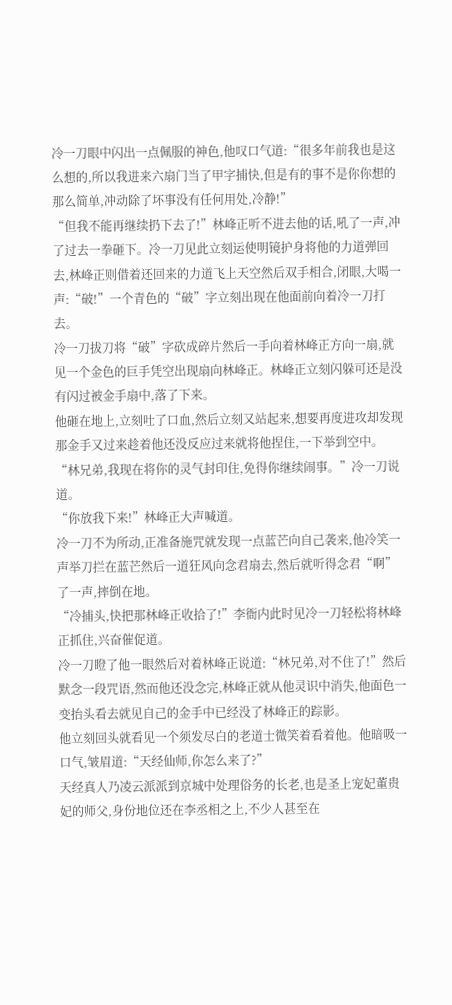冷一刀眼中闪出一点佩服的神色,他叹口气道:“很多年前我也是这么想的,所以我进来六扇门当了甲字捕快,但是有的事不是你你想的那么简单,冲动除了坏事没有任何用处,冷静!”
“但我不能再继续扔下去了!”林峰正听不进去他的话,吼了一声,冲了过去一拳砸下。冷一刀见此立刻运使明镜护身将他的力道弹回去,林峰正则借着还回来的力道飞上天空然后双手相合,闭眼,大喝一声:“破!”一个青色的“破”字立刻出现在他面前向着冷一刀打去。
冷一刀拔刀将“破”字砍成碎片然后一手向着林峰正方向一扇,就见一个金色的巨手凭空出现扇向林峰正。林峰正立刻闪躲可还是没有闪过被金手扇中,落了下来。
他砸在地上,立刻吐了口血,然后立刻又站起来,想要再度进攻却发现那金手又过来趁着他还没反应过来就将他捏住,一下举到空中。
“林兄弟,我现在将你的灵气封印住,免得你继续闹事。”冷一刀说道。
“你放我下来!”林峰正大声喊道。
冷一刀不为所动,正准备施咒就发现一点蓝芒向自己袭来,他冷笑一声举刀拦在蓝芒然后一道狂风向念君扇去,然后就听得念君“啊”了一声,摔倒在地。
“冷捕头,快把那林峰正收拾了!”李衙内此时见冷一刀轻松将林峰正抓住,兴奋催促道。
冷一刀瞪了他一眼然后对着林峰正说道:“林兄弟,对不住了!”然后默念一段咒语,然而他还没念完,林峰正就从他灵识中消失,他面色一变抬头看去就见自己的金手中已经没了林峰正的踪影。
他立刻回头就看见一个须发尽白的老道士微笑着看着他。他暗吸一口气,皱眉道:“天经仙师,你怎么来了?”
天经真人乃凌云派派到京城中处理俗务的长老,也是圣上宠妃董贵妃的师父,身份地位还在李丞相之上,不少人甚至在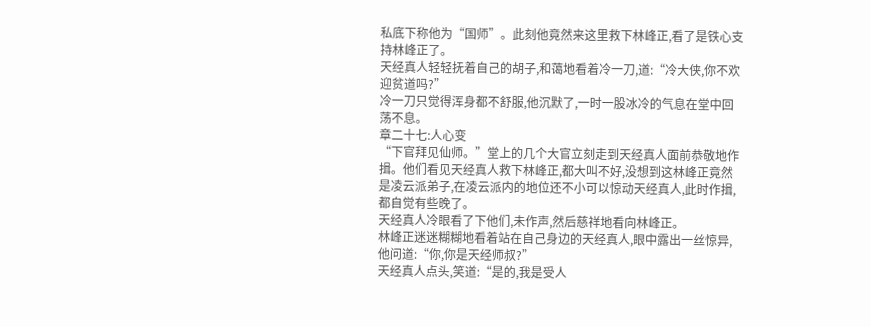私底下称他为“国师”。此刻他竟然来这里救下林峰正,看了是铁心支持林峰正了。
天经真人轻轻抚着自己的胡子,和蔼地看着冷一刀,道:“冷大侠,你不欢迎贫道吗?”
冷一刀只觉得浑身都不舒服,他沉默了,一时一股冰冷的气息在堂中回荡不息。
章二十七:人心变
“下官拜见仙师。”堂上的几个大官立刻走到天经真人面前恭敬地作揖。他们看见天经真人救下林峰正,都大叫不好,没想到这林峰正竟然是凌云派弟子,在凌云派内的地位还不小可以惊动天经真人,此时作揖,都自觉有些晚了。
天经真人冷眼看了下他们,未作声,然后慈祥地看向林峰正。
林峰正迷迷糊糊地看着站在自己身边的天经真人,眼中露出一丝惊异,他问道:“你,你是天经师叔?”
天经真人点头,笑道:“是的,我是受人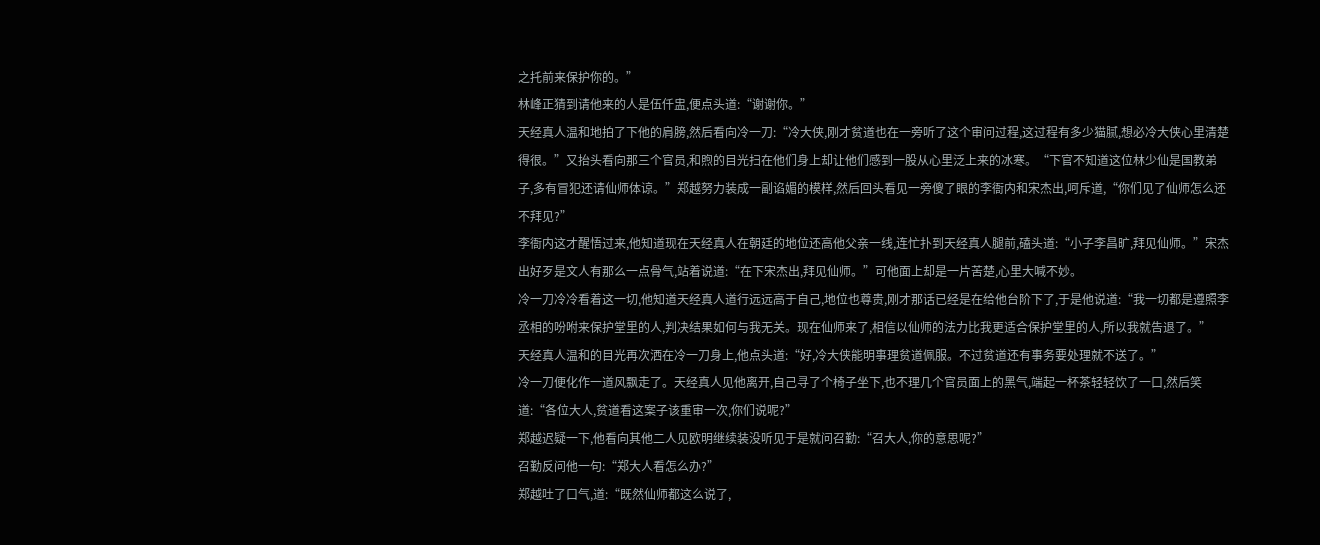之托前来保护你的。”
林峰正猜到请他来的人是伍仟盅,便点头道:“谢谢你。”
天经真人温和地拍了下他的肩膀,然后看向冷一刀:“冷大侠,刚才贫道也在一旁听了这个审问过程,这过程有多少猫腻,想必冷大侠心里清楚得很。”又抬头看向那三个官员,和煦的目光扫在他们身上却让他们感到一股从心里泛上来的冰寒。“下官不知道这位林少仙是国教弟子,多有冒犯还请仙师体谅。”郑越努力装成一副谄媚的模样,然后回头看见一旁傻了眼的李衙内和宋杰出,呵斥道,“你们见了仙师怎么还不拜见?”
李衙内这才醒悟过来,他知道现在天经真人在朝廷的地位还高他父亲一线,连忙扑到天经真人腿前,磕头道:“小子李昌旷,拜见仙师。”宋杰出好歹是文人有那么一点骨气,站着说道:“在下宋杰出,拜见仙师。”可他面上却是一片苦楚,心里大喊不妙。
冷一刀冷冷看着这一切,他知道天经真人道行远远高于自己,地位也尊贵,刚才那话已经是在给他台阶下了,于是他说道:“我一切都是遵照李丞相的吩咐来保护堂里的人,判决结果如何与我无关。现在仙师来了,相信以仙师的法力比我更适合保护堂里的人,所以我就告退了。”
天经真人温和的目光再次洒在冷一刀身上,他点头道:“好,冷大侠能明事理贫道佩服。不过贫道还有事务要处理就不送了。”
冷一刀便化作一道风飘走了。天经真人见他离开,自己寻了个椅子坐下,也不理几个官员面上的黑气,端起一杯茶轻轻饮了一口,然后笑道:“各位大人,贫道看这案子该重审一次,你们说呢?”
郑越迟疑一下,他看向其他二人见欧明继续装没听见于是就问召勤:“召大人,你的意思呢?”
召勤反问他一句:“郑大人看怎么办?”
郑越吐了口气,道:“既然仙师都这么说了,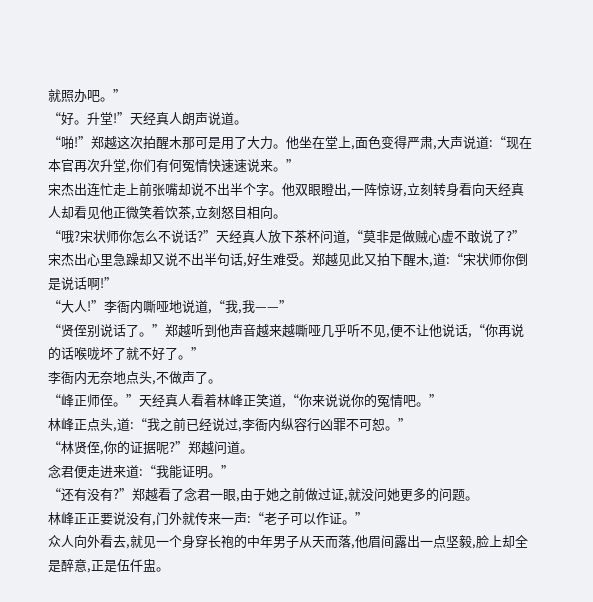就照办吧。”
“好。升堂!”天经真人朗声说道。
“啪!”郑越这次拍醒木那可是用了大力。他坐在堂上,面色变得严肃,大声说道:“现在本官再次升堂,你们有何冤情快速速说来。”
宋杰出连忙走上前张嘴却说不出半个字。他双眼瞪出,一阵惊讶,立刻转身看向天经真人却看见他正微笑着饮茶,立刻怒目相向。
“哦?宋状师你怎么不说话?”天经真人放下茶杯问道,“莫非是做贼心虚不敢说了?”
宋杰出心里急躁却又说不出半句话,好生难受。郑越见此又拍下醒木,道:“宋状师你倒是说话啊!”
“大人!”李衙内嘶哑地说道,“我,我——”
“贤侄别说话了。”郑越听到他声音越来越嘶哑几乎听不见,便不让他说话,“你再说的话喉咙坏了就不好了。”
李衙内无奈地点头,不做声了。
“峰正师侄。”天经真人看着林峰正笑道,“你来说说你的冤情吧。”
林峰正点头,道:“我之前已经说过,李衙内纵容行凶罪不可恕。”
“林贤侄,你的证据呢?”郑越问道。
念君便走进来道:“我能证明。”
“还有没有?”郑越看了念君一眼,由于她之前做过证,就没问她更多的问题。
林峰正正要说没有,门外就传来一声:“老子可以作证。”
众人向外看去,就见一个身穿长袍的中年男子从天而落,他眉间露出一点坚毅,脸上却全是醉意,正是伍仟盅。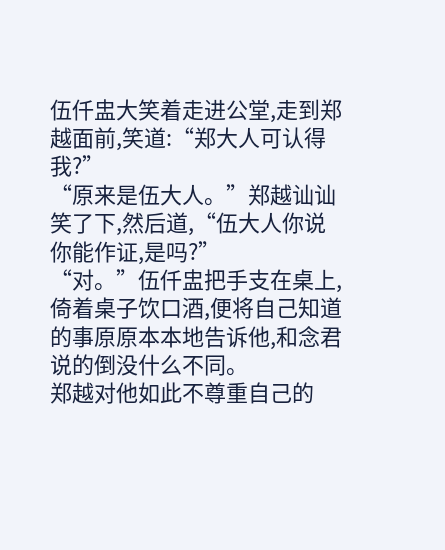伍仟盅大笑着走进公堂,走到郑越面前,笑道:“郑大人可认得我?”
“原来是伍大人。”郑越讪讪笑了下,然后道,“伍大人你说你能作证,是吗?”
“对。”伍仟盅把手支在桌上,倚着桌子饮口酒,便将自己知道的事原原本本地告诉他,和念君说的倒没什么不同。
郑越对他如此不尊重自己的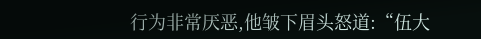行为非常厌恶,他皱下眉头怒道:“伍大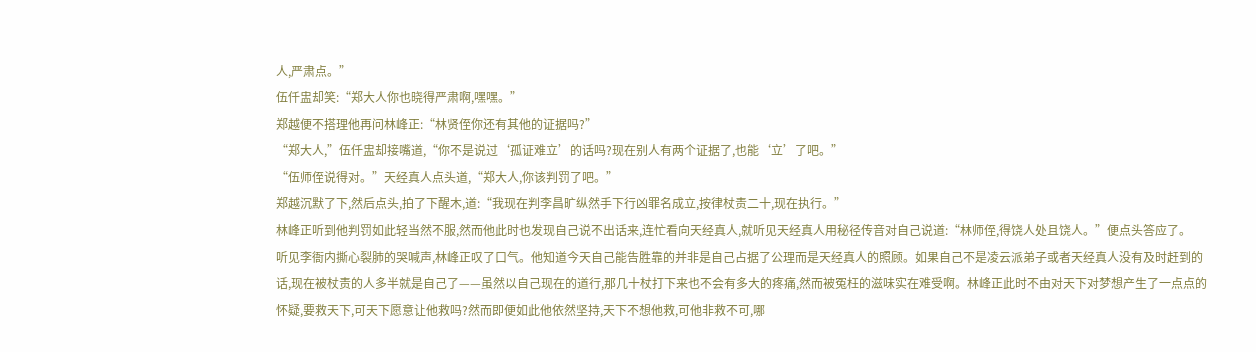人,严肃点。”
伍仟盅却笑:“郑大人你也晓得严肃啊,嘿嘿。”
郑越便不搭理他再问林峰正:“林贤侄你还有其他的证据吗?”
“郑大人,”伍仟盅却接嘴道,“你不是说过‘孤证难立’的话吗?现在别人有两个证据了,也能‘立’了吧。”
“伍师侄说得对。”天经真人点头道,“郑大人,你该判罚了吧。”
郑越沉默了下,然后点头,拍了下醒木,道:“我现在判李昌旷纵然手下行凶罪名成立,按律杖责二十,现在执行。”
林峰正听到他判罚如此轻当然不服,然而他此时也发现自己说不出话来,连忙看向天经真人,就听见天经真人用秘径传音对自己说道:“林师侄,得饶人处且饶人。”便点头答应了。
听见李衙内撕心裂肺的哭喊声,林峰正叹了口气。他知道今天自己能告胜靠的并非是自己占据了公理而是天经真人的照顾。如果自己不是凌云派弟子或者天经真人没有及时赶到的话,现在被杖责的人多半就是自己了——虽然以自己现在的道行,那几十杖打下来也不会有多大的疼痛,然而被冤枉的滋味实在难受啊。林峰正此时不由对天下对梦想产生了一点点的怀疑,要救天下,可天下愿意让他救吗?然而即便如此他依然坚持,天下不想他救,可他非救不可,哪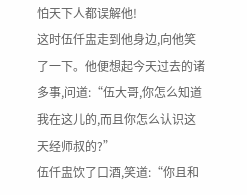怕天下人都误解他!
这时伍仟盅走到他身边,向他笑了一下。他便想起今天过去的诸多事,问道:“伍大哥,你怎么知道我在这儿的,而且你怎么认识这天经师叔的?”
伍仟盅饮了口酒,笑道:“你且和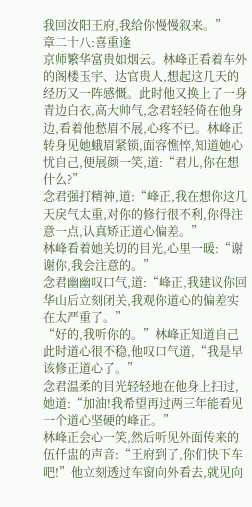我回汝阳王府,我给你慢慢叙来。”
章二十八:喜重逢
京师繁华富贵如烟云。林峰正看着车外的阁楼玉宇、达官贵人,想起这几天的经历又一阵感慨。此时他又换上了一身青边白衣,高大帅气,念君轻轻倚在他身边,看着他愁眉不展,心疼不已。林峰正转身见她蛾眉紧锁,面容憔悴,知道她心忧自己,便展颜一笑,道:“君儿,你在想什么?”
念君强打精神,道:“峰正,我在想你这几天戾气太重,对你的修行很不利,你得注意一点,认真矫正道心偏差。”
林峰看着她关切的目光,心里一暖:“谢谢你,我会注意的。”
念君幽幽叹口气,道:“峰正,我建议你回华山后立刻闭关,我观你道心的偏差实在太严重了。”
“好的,我听你的。”林峰正知道自己此时道心很不稳,他叹口气道,“我是早该修正道心了。”
念君温柔的目光轻轻地在他身上扫过,她道:“加油!我希望再过两三年能看见一个道心坚硬的峰正。”
林峰正会心一笑,然后听见外面传来的伍仟盅的声音:“王府到了,你们快下车吧!”他立刻透过车窗向外看去,就见向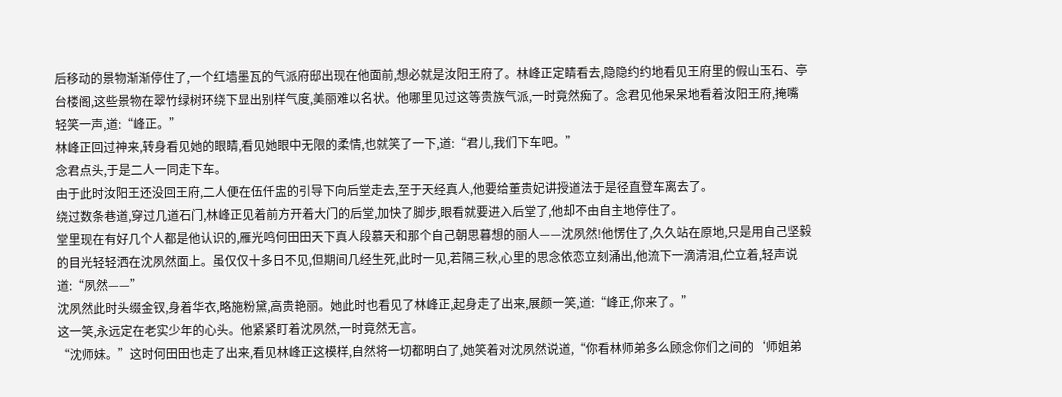后移动的景物渐渐停住了,一个红墙墨瓦的气派府邸出现在他面前,想必就是汝阳王府了。林峰正定睛看去,隐隐约约地看见王府里的假山玉石、亭台楼阁,这些景物在翠竹绿树环绕下显出别样气度,美丽难以名状。他哪里见过这等贵族气派,一时竟然痴了。念君见他呆呆地看着汝阳王府,掩嘴轻笑一声,道:“峰正。”
林峰正回过神来,转身看见她的眼睛,看见她眼中无限的柔情,也就笑了一下,道:“君儿,我们下车吧。”
念君点头,于是二人一同走下车。
由于此时汝阳王还没回王府,二人便在伍仟盅的引导下向后堂走去,至于天经真人,他要给董贵妃讲授道法于是径直登车离去了。
绕过数条巷道,穿过几道石门,林峰正见着前方开着大门的后堂,加快了脚步,眼看就要进入后堂了,他却不由自主地停住了。
堂里现在有好几个人都是他认识的,雁光鸣何田田天下真人段慕天和那个自己朝思暮想的丽人——沈夙然!他愣住了,久久站在原地,只是用自己坚毅的目光轻轻洒在沈夙然面上。虽仅仅十多日不见,但期间几经生死,此时一见,若隔三秋,心里的思念依恋立刻涌出,他流下一滴清泪,伫立着,轻声说道:“夙然——”
沈夙然此时头缀金钗,身着华衣,略施粉黛,高贵艳丽。她此时也看见了林峰正,起身走了出来,展颜一笑,道:“峰正,你来了。”
这一笑,永远定在老实少年的心头。他紧紧盯着沈夙然,一时竟然无言。
“沈师妹。”这时何田田也走了出来,看见林峰正这模样,自然将一切都明白了,她笑着对沈夙然说道,“你看林师弟多么顾念你们之间的‘师姐弟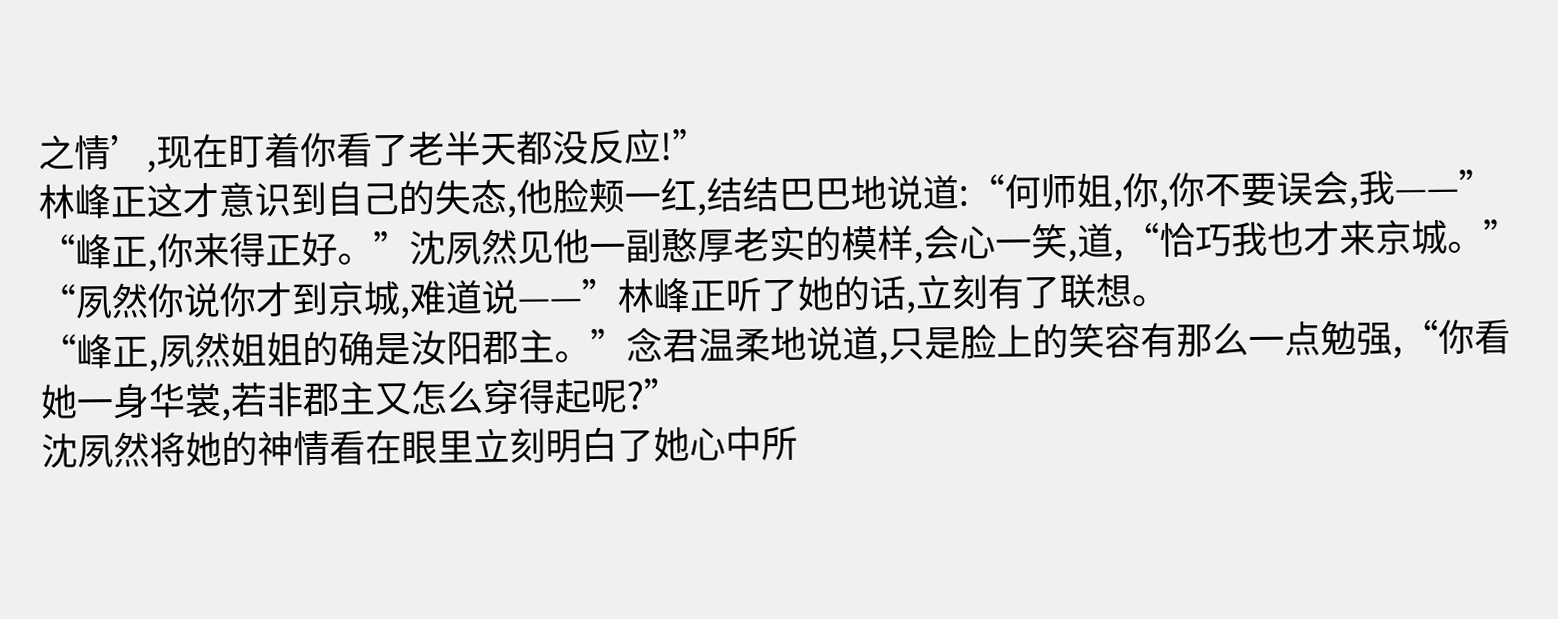之情’,现在盯着你看了老半天都没反应!”
林峰正这才意识到自己的失态,他脸颊一红,结结巴巴地说道:“何师姐,你,你不要误会,我——”
“峰正,你来得正好。”沈夙然见他一副憨厚老实的模样,会心一笑,道,“恰巧我也才来京城。”
“夙然你说你才到京城,难道说——”林峰正听了她的话,立刻有了联想。
“峰正,夙然姐姐的确是汝阳郡主。”念君温柔地说道,只是脸上的笑容有那么一点勉强,“你看她一身华裳,若非郡主又怎么穿得起呢?”
沈夙然将她的神情看在眼里立刻明白了她心中所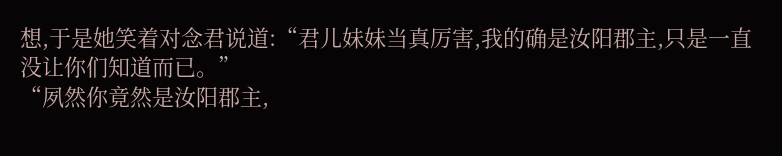想,于是她笑着对念君说道:“君儿妹妹当真厉害,我的确是汝阳郡主,只是一直没让你们知道而已。”
“夙然你竟然是汝阳郡主,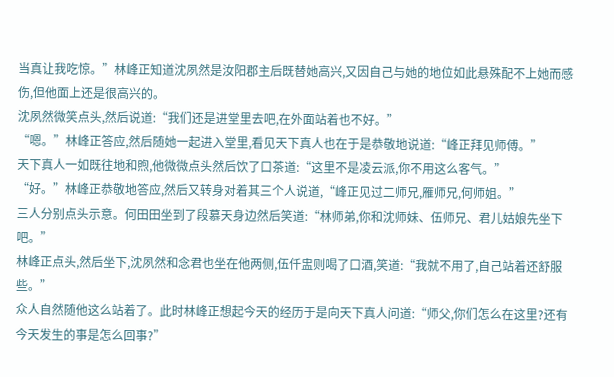当真让我吃惊。”林峰正知道沈夙然是汝阳郡主后既替她高兴,又因自己与她的地位如此悬殊配不上她而感伤,但他面上还是很高兴的。
沈夙然微笑点头,然后说道:“我们还是进堂里去吧,在外面站着也不好。”
“嗯。”林峰正答应,然后随她一起进入堂里,看见天下真人也在于是恭敬地说道:“峰正拜见师傅。”
天下真人一如既往地和煦,他微微点头然后饮了口茶道:“这里不是凌云派,你不用这么客气。”
“好。”林峰正恭敬地答应,然后又转身对着其三个人说道,“峰正见过二师兄,雁师兄,何师姐。”
三人分别点头示意。何田田坐到了段慕天身边然后笑道:“林师弟,你和沈师妹、伍师兄、君儿姑娘先坐下吧。”
林峰正点头,然后坐下,沈夙然和念君也坐在他两侧,伍仟盅则喝了口酒,笑道:“我就不用了,自己站着还舒服些。”
众人自然随他这么站着了。此时林峰正想起今天的经历于是向天下真人问道:“师父,你们怎么在这里?还有今天发生的事是怎么回事?”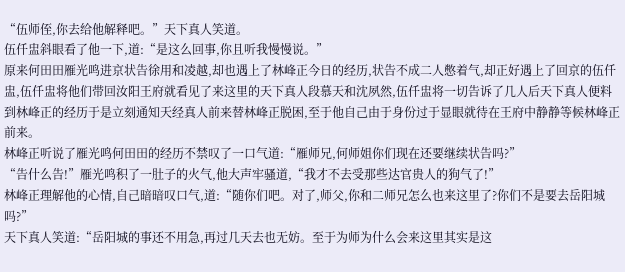“伍师侄,你去给他解释吧。”天下真人笑道。
伍仟盅斜眼看了他一下,道:“是这么回事,你且听我慢慢说。”
原来何田田雁光鸣进京状告徐用和凌越,却也遇上了林峰正今日的经历,状告不成二人憋着气,却正好遇上了回京的伍仟盅,伍仟盅将他们带回汝阳王府就看见了来这里的天下真人段慕天和沈夙然,伍仟盅将一切告诉了几人后天下真人便料到林峰正的经历于是立刻通知天经真人前来替林峰正脱困,至于他自己由于身份过于显眼就待在王府中静静等候林峰正前来。
林峰正听说了雁光鸣何田田的经历不禁叹了一口气道:“雁师兄,何师姐你们现在还要继续状告吗?”
“告什么告!”雁光鸣积了一肚子的火气,他大声牢骚道,“我才不去受那些达官贵人的狗气了!”
林峰正理解他的心情,自己暗暗叹口气,道:“随你们吧。对了,师父,你和二师兄怎么也来这里了?你们不是要去岳阳城吗?”
天下真人笑道:“岳阳城的事还不用急,再过几天去也无妨。至于为师为什么会来这里其实是这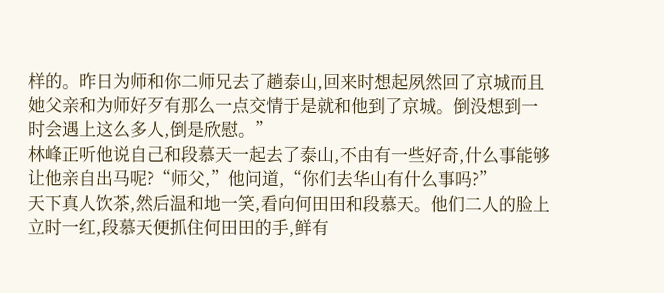样的。昨日为师和你二师兄去了趟泰山,回来时想起夙然回了京城而且她父亲和为师好歹有那么一点交情于是就和他到了京城。倒没想到一时会遇上这么多人,倒是欣慰。”
林峰正听他说自己和段慕天一起去了泰山,不由有一些好奇,什么事能够让他亲自出马呢?“师父,”他问道,“你们去华山有什么事吗?”
天下真人饮茶,然后温和地一笑,看向何田田和段慕天。他们二人的脸上立时一红,段慕天便抓住何田田的手,鲜有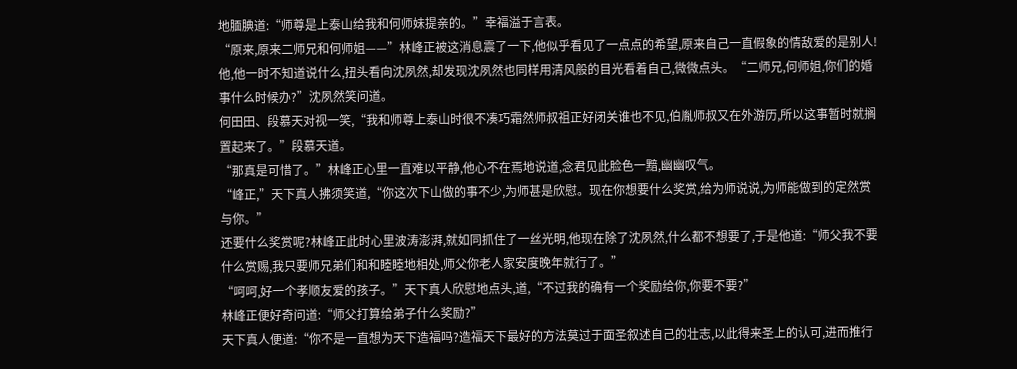地腼腆道:“师尊是上泰山给我和何师妹提亲的。”幸福溢于言表。
“原来,原来二师兄和何师姐——”林峰正被这消息震了一下,他似乎看见了一点点的希望,原来自己一直假象的情敌爱的是别人!他,他一时不知道说什么,扭头看向沈夙然,却发现沈夙然也同样用清风般的目光看着自己,微微点头。“二师兄,何师姐,你们的婚事什么时候办?”沈夙然笑问道。
何田田、段慕天对视一笑,“我和师尊上泰山时很不凑巧霜然师叔祖正好闭关谁也不见,伯胤师叔又在外游历,所以这事暂时就搁置起来了。”段慕天道。
“那真是可惜了。”林峰正心里一直难以平静,他心不在焉地说道,念君见此脸色一黯,幽幽叹气。
“峰正,”天下真人拂须笑道,“你这次下山做的事不少,为师甚是欣慰。现在你想要什么奖赏,给为师说说,为师能做到的定然赏与你。”
还要什么奖赏呢?林峰正此时心里波涛澎湃,就如同抓住了一丝光明,他现在除了沈夙然,什么都不想要了,于是他道:“师父我不要什么赏赐,我只要师兄弟们和和睦睦地相处,师父你老人家安度晚年就行了。”
“呵呵,好一个孝顺友爱的孩子。”天下真人欣慰地点头,道,“不过我的确有一个奖励给你,你要不要?”
林峰正便好奇问道:“师父打算给弟子什么奖励?”
天下真人便道:“你不是一直想为天下造福吗?造福天下最好的方法莫过于面圣叙述自己的壮志,以此得来圣上的认可,进而推行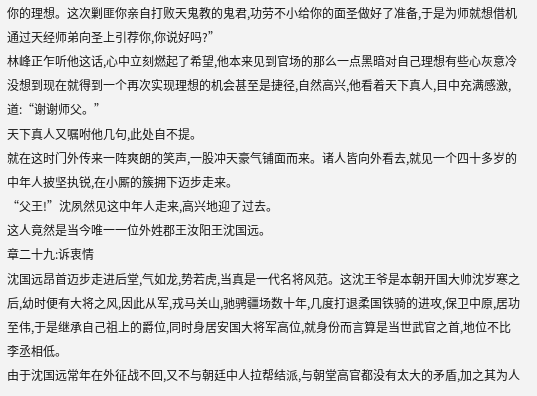你的理想。这次剿匪你亲自打败天鬼教的鬼君,功劳不小给你的面圣做好了准备,于是为师就想借机通过天经师弟向圣上引荐你,你说好吗?”
林峰正乍听他这话,心中立刻燃起了希望,他本来见到官场的那么一点黑暗对自己理想有些心灰意冷没想到现在就得到一个再次实现理想的机会甚至是捷径,自然高兴,他看着天下真人,目中充满感激,道:“谢谢师父。”
天下真人又嘱咐他几句,此处自不提。
就在这时门外传来一阵爽朗的笑声,一股冲天豪气铺面而来。诸人皆向外看去,就见一个四十多岁的中年人披坚执锐,在小厮的簇拥下迈步走来。
“父王!”沈夙然见这中年人走来,高兴地迎了过去。
这人竟然是当今唯一一位外姓郡王汝阳王沈国远。
章二十九:诉衷情
沈国远昂首迈步走进后堂,气如龙,势若虎,当真是一代名将风范。这沈王爷是本朝开国大帅沈岁寒之后,幼时便有大将之风,因此从军,戎马关山,驰骋疆场数十年,几度打退柔国铁骑的进攻,保卫中原,居功至伟,于是继承自己祖上的爵位,同时身居安国大将军高位,就身份而言算是当世武官之首,地位不比李丞相低。
由于沈国远常年在外征战不回,又不与朝廷中人拉帮结派,与朝堂高官都没有太大的矛盾,加之其为人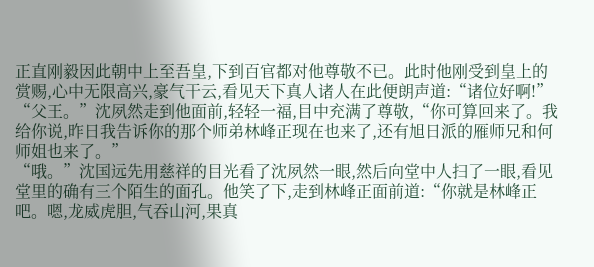正直刚毅因此朝中上至吾皇,下到百官都对他尊敬不已。此时他刚受到皇上的赏赐,心中无限高兴,豪气干云,看见天下真人诸人在此便朗声道:“诸位好啊!”
“父王。”沈夙然走到他面前,轻轻一福,目中充满了尊敬,“你可算回来了。我给你说,昨日我告诉你的那个师弟林峰正现在也来了,还有旭日派的雁师兄和何师姐也来了。”
“哦。”沈国远先用慈祥的目光看了沈夙然一眼,然后向堂中人扫了一眼,看见堂里的确有三个陌生的面孔。他笑了下,走到林峰正面前道:“你就是林峰正吧。嗯,龙威虎胆,气吞山河,果真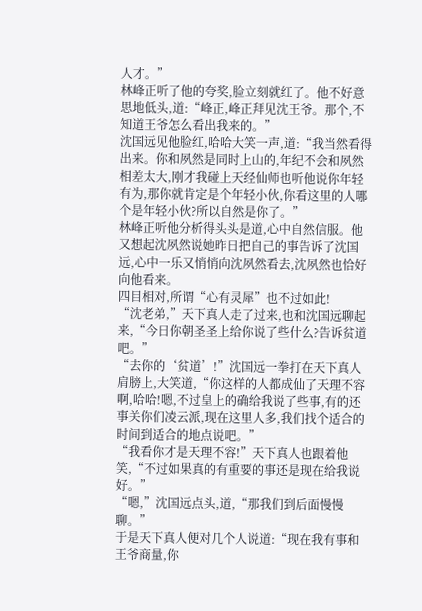人才。”
林峰正听了他的夸奖,脸立刻就红了。他不好意思地低头,道:“峰正,峰正拜见沈王爷。那个,不知道王爷怎么看出我来的。”
沈国远见他脸红,哈哈大笑一声,道:“我当然看得出来。你和夙然是同时上山的,年纪不会和夙然相差太大,刚才我碰上天经仙师也听他说你年轻有为,那你就肯定是个年轻小伙,你看这里的人哪个是年轻小伙?所以自然是你了。”
林峰正听他分析得头头是道,心中自然信服。他又想起沈夙然说她昨日把自己的事告诉了沈国远,心中一乐又悄悄向沈夙然看去,沈夙然也恰好向他看来。
四目相对,所谓“心有灵犀”也不过如此!
“沈老弟,”天下真人走了过来,也和沈国远聊起来,“今日你朝圣圣上给你说了些什么?告诉贫道吧。”
“去你的‘贫道’!”沈国远一拳打在天下真人肩膀上,大笑道,“你这样的人都成仙了天理不容啊,哈哈!嗯,不过皇上的确给我说了些事,有的还事关你们凌云派,现在这里人多,我们找个适合的时间到适合的地点说吧。”
“我看你才是天理不容!”天下真人也跟着他笑,“不过如果真的有重要的事还是现在给我说好。”
“嗯,”沈国远点头,道,“那我们到后面慢慢聊。”
于是天下真人便对几个人说道:“现在我有事和王爷商量,你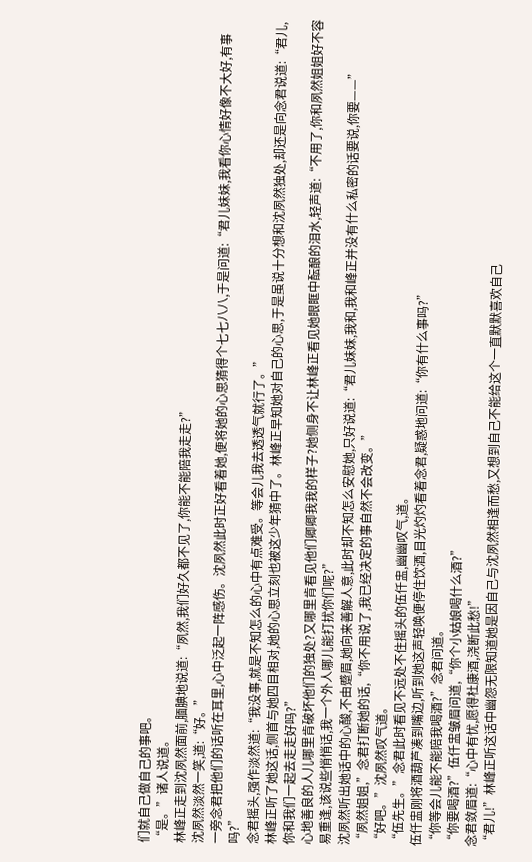们就自己做自己的事吧。
“是。”诸人说道。
林峰正走到沈夙然面前,腼腆地说道:“夙然,我们好久都不见了,你能不能陪我走走?”
沈夙然淡然一笑,道:“好。”
一旁念君把他们的话听在耳里,心中泛起一阵感伤。沈夙然此时正好看着她,便将她的心思猜得个七七八八,于是问道:“君儿妹妹,我看你心情好像不大好,有事吗?”
念君摇头,强作淡然道:“我没事,就是不知怎么的心中有点难受。等会儿我去透透气就行了。”
林峰正听了她这话,侧首与她四目相对,她的心思立刻也被这少年猜中了。林峰正早知她对自己的心思,于是虽说十分想和沈夙然独处,却还是向念君说道:“君儿,你和我们一起去走走好吗?”
心地善良的人儿哪里肯破坏他们的独处?又哪里肯看见他们卿卿我我的样子?她侧身不让林峰正看见她眼眶中酝酿的泪水,轻声道:“不用了,你和夙然姐姐好不容易重逢,该说些悄悄话,我一个外人哪儿能打扰你们呢?”
沈夙然听出她话中的心酸,不由蹙眉,她向来善解人意,此时却不知怎么安慰她,只好说道:“君儿妹妹,我和,我和峰正并没有什么私密的话要说,你要——”
“夙然姐姐,”念君打断她的话,“你不用说了,我已经决定的事自然不会改变。”
“好吧。”沈夙然叹气道。
“伍先生。”念君此时看见不远处不住摇头的伍仟盅,幽幽叹气,道。
伍仟盅刚将酒葫芦凑到嘴边,听到她这声轻唤便停住饮酒,目光灼灼看着念君,疑惑地问道:“你有什么事吗?”
“你等会儿能不能陪我喝酒?”念君问道。
“你要喝酒?”伍仟盅皱眉问道,“你个小姑娘喝什么酒?”
念君敛眉道:“心中有忧,愿得杜康酒,浇断此愁!”
“君儿!”林峰正听这话中幽怨无限知道她是因自己与沈夙然相逢而愁,又想到自己不能给这个一直默默喜欢自己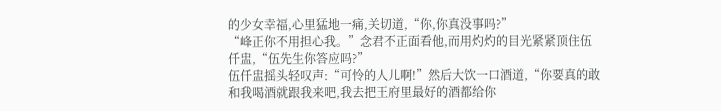的少女幸福,心里猛地一痛,关切道,“你,你真没事吗?”
“峰正你不用担心我。”念君不正面看他,而用灼灼的目光紧紧顶住伍仟盅,“伍先生你答应吗?”
伍仟盅摇头轻叹声:“可怜的人儿啊!”然后大饮一口酒道,“你要真的敢和我喝酒就跟我来吧,我去把王府里最好的酒都给你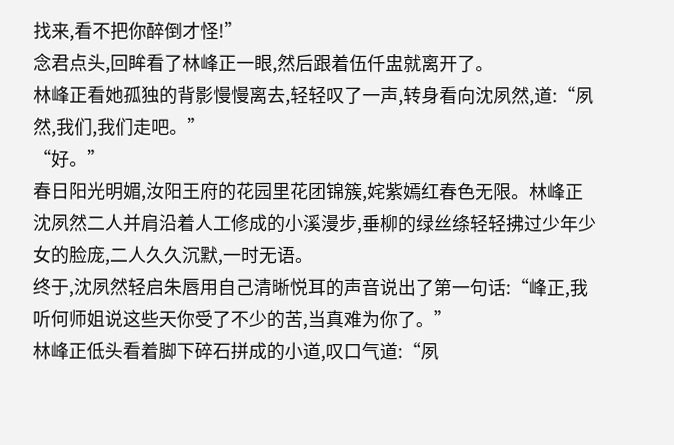找来,看不把你醉倒才怪!”
念君点头,回眸看了林峰正一眼,然后跟着伍仟盅就离开了。
林峰正看她孤独的背影慢慢离去,轻轻叹了一声,转身看向沈夙然,道:“夙然,我们,我们走吧。”
“好。”
春日阳光明媚,汝阳王府的花园里花团锦簇,姹紫嫣红春色无限。林峰正沈夙然二人并肩沿着人工修成的小溪漫步,垂柳的绿丝绦轻轻拂过少年少女的脸庞,二人久久沉默,一时无语。
终于,沈夙然轻启朱唇用自己清晰悦耳的声音说出了第一句话:“峰正,我听何师姐说这些天你受了不少的苦,当真难为你了。”
林峰正低头看着脚下碎石拼成的小道,叹口气道:“夙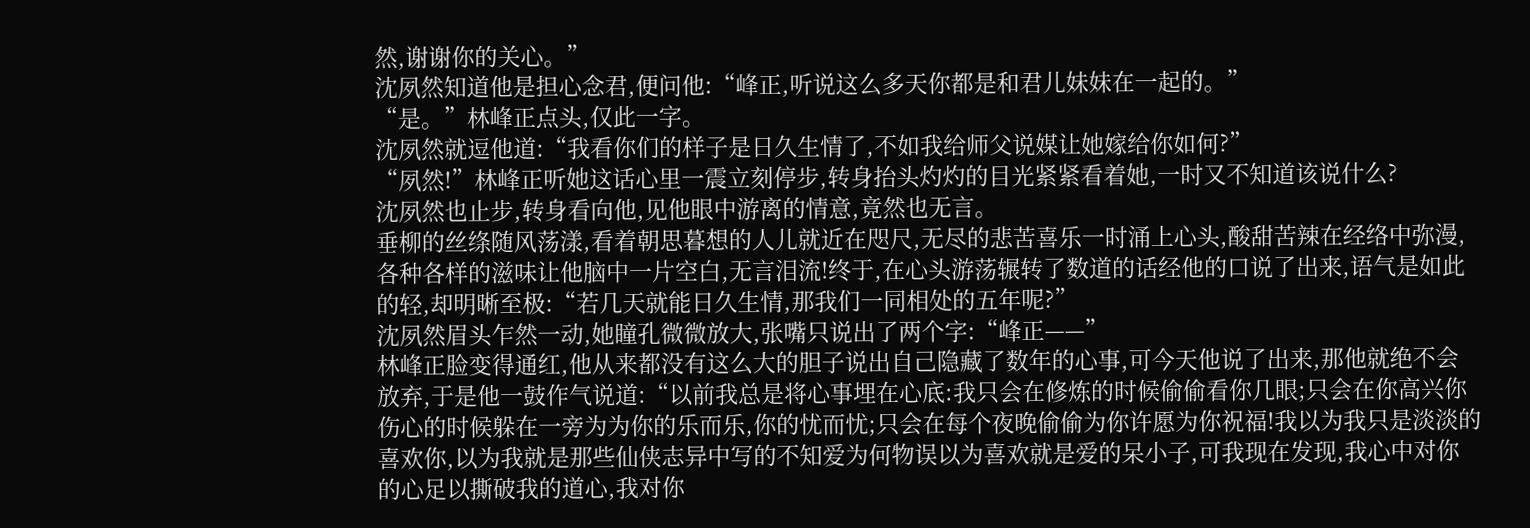然,谢谢你的关心。”
沈夙然知道他是担心念君,便问他:“峰正,听说这么多天你都是和君儿妹妹在一起的。”
“是。”林峰正点头,仅此一字。
沈夙然就逗他道:“我看你们的样子是日久生情了,不如我给师父说媒让她嫁给你如何?”
“夙然!”林峰正听她这话心里一震立刻停步,转身抬头灼灼的目光紧紧看着她,一时又不知道该说什么?
沈夙然也止步,转身看向他,见他眼中游离的情意,竟然也无言。
垂柳的丝绦随风荡漾,看着朝思暮想的人儿就近在咫尺,无尽的悲苦喜乐一时涌上心头,酸甜苦辣在经络中弥漫,各种各样的滋味让他脑中一片空白,无言泪流!终于,在心头游荡辗转了数道的话经他的口说了出来,语气是如此的轻,却明晰至极:“若几天就能日久生情,那我们一同相处的五年呢?”
沈夙然眉头乍然一动,她瞳孔微微放大,张嘴只说出了两个字:“峰正——”
林峰正脸变得通红,他从来都没有这么大的胆子说出自己隐藏了数年的心事,可今天他说了出来,那他就绝不会放弃,于是他一鼓作气说道:“以前我总是将心事埋在心底:我只会在修炼的时候偷偷看你几眼;只会在你高兴你伤心的时候躲在一旁为为你的乐而乐,你的忧而忧;只会在每个夜晚偷偷为你许愿为你祝福!我以为我只是淡淡的喜欢你,以为我就是那些仙侠志异中写的不知爱为何物误以为喜欢就是爱的呆小子,可我现在发现,我心中对你的心足以撕破我的道心,我对你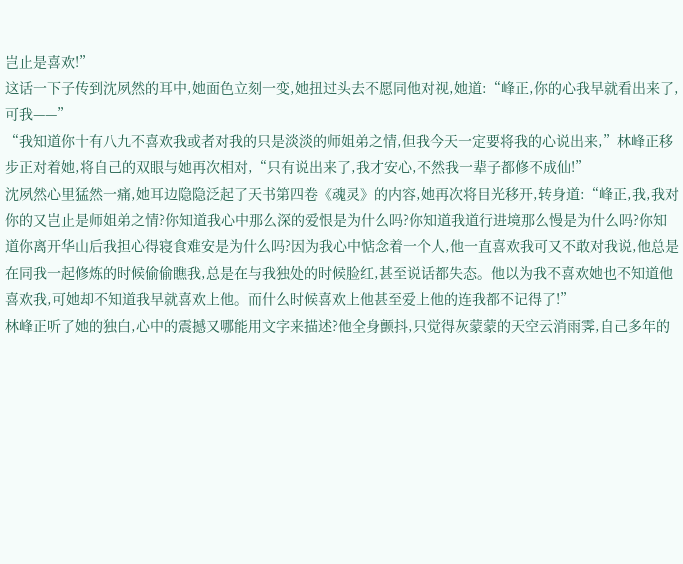岂止是喜欢!”
这话一下子传到沈夙然的耳中,她面色立刻一变,她扭过头去不愿同他对视,她道:“峰正,你的心我早就看出来了,可我——”
“我知道你十有八九不喜欢我或者对我的只是淡淡的师姐弟之情,但我今天一定要将我的心说出来,”林峰正移步正对着她,将自己的双眼与她再次相对,“只有说出来了,我才安心,不然我一辈子都修不成仙!”
沈夙然心里猛然一痛,她耳边隐隐泛起了天书第四卷《魂灵》的内容,她再次将目光移开,转身道:“峰正,我,我对你的又岂止是师姐弟之情?你知道我心中那么深的爱恨是为什么吗?你知道我道行进境那么慢是为什么吗?你知道你离开华山后我担心得寝食难安是为什么吗?因为我心中惦念着一个人,他一直喜欢我可又不敢对我说,他总是在同我一起修炼的时候偷偷瞧我,总是在与我独处的时候脸红,甚至说话都失态。他以为我不喜欢她也不知道他喜欢我,可她却不知道我早就喜欢上他。而什么时候喜欢上他甚至爱上他的连我都不记得了!”
林峰正听了她的独白,心中的震撼又哪能用文字来描述?他全身颤抖,只觉得灰蒙蒙的天空云消雨霁,自己多年的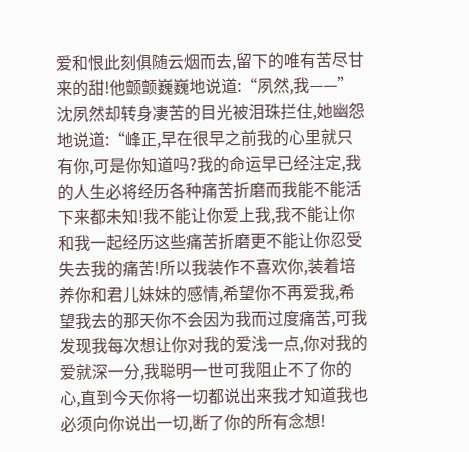爱和恨此刻俱随云烟而去,留下的唯有苦尽甘来的甜!他颤颤巍巍地说道:“夙然,我——”
沈夙然却转身凄苦的目光被泪珠拦住,她幽怨地说道:“峰正,早在很早之前我的心里就只有你,可是你知道吗?我的命运早已经注定,我的人生必将经历各种痛苦折磨而我能不能活下来都未知!我不能让你爱上我,我不能让你和我一起经历这些痛苦折磨更不能让你忍受失去我的痛苦!所以我装作不喜欢你,装着培养你和君儿妹妹的感情,希望你不再爱我,希望我去的那天你不会因为我而过度痛苦,可我发现我每次想让你对我的爱浅一点,你对我的爱就深一分,我聪明一世可我阻止不了你的心,直到今天你将一切都说出来我才知道我也必须向你说出一切,断了你的所有念想!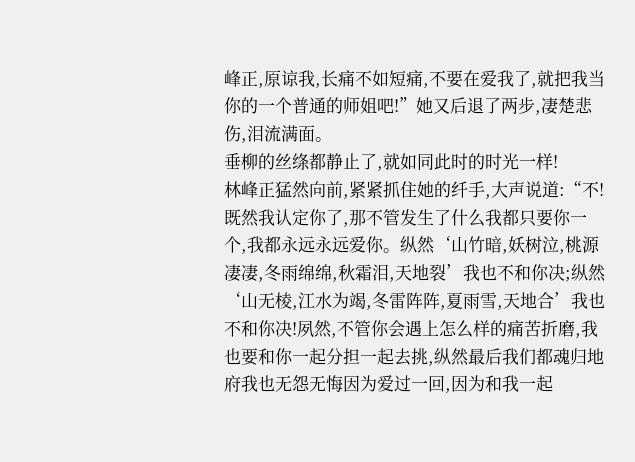峰正,原谅我,长痛不如短痛,不要在爱我了,就把我当你的一个普通的师姐吧!”她又后退了两步,凄楚悲伤,泪流满面。
垂柳的丝绦都静止了,就如同此时的时光一样!
林峰正猛然向前,紧紧抓住她的纤手,大声说道:“不!既然我认定你了,那不管发生了什么我都只要你一个,我都永远永远爱你。纵然‘山竹暗,妖树泣,桃源凄凄,冬雨绵绵,秋霜泪,天地裂’我也不和你决;纵然‘山无棱,江水为竭,冬雷阵阵,夏雨雪,天地合’我也不和你决!夙然,不管你会遇上怎么样的痛苦折磨,我也要和你一起分担一起去挑,纵然最后我们都魂归地府我也无怨无悔因为爱过一回,因为和我一起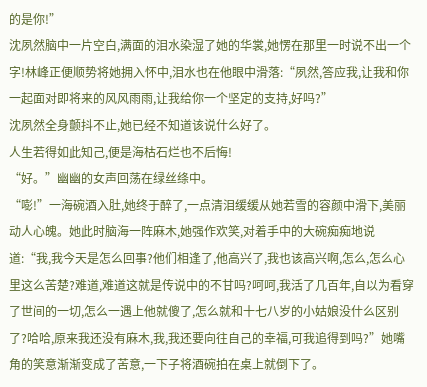的是你!”
沈夙然脑中一片空白,满面的泪水染湿了她的华裳,她愣在那里一时说不出一个字!林峰正便顺势将她拥入怀中,泪水也在他眼中滑落:“夙然,答应我,让我和你一起面对即将来的风风雨雨,让我给你一个坚定的支持,好吗?”
沈夙然全身颤抖不止,她已经不知道该说什么好了。
人生若得如此知己,便是海枯石烂也不后悔!
“好。”幽幽的女声回荡在绿丝绦中。
“嘭!”一海碗酒入肚,她终于醉了,一点清泪缓缓从她若雪的容颜中滑下,美丽动人心魄。她此时脑海一阵麻木,她强作欢笑,对着手中的大碗痴痴地说道:“我,我今天是怎么回事?他们相逢了,他高兴了,我也该高兴啊,怎么,怎么心里这么苦楚?难道,难道这就是传说中的不甘吗?呵呵,我活了几百年,自以为看穿了世间的一切,怎么一遇上他就傻了,怎么就和十七八岁的小姑娘没什么区别了?哈哈,原来我还没有麻木,我,我还要向往自己的幸福,可我追得到吗?”她嘴角的笑意渐渐变成了苦意,一下子将酒碗拍在桌上就倒下了。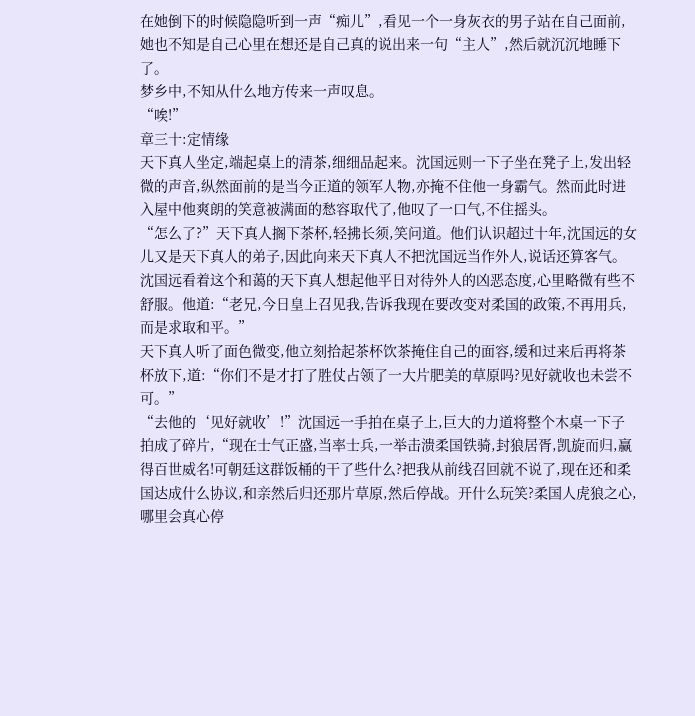在她倒下的时候隐隐听到一声“痴儿”,看见一个一身灰衣的男子站在自己面前,她也不知是自己心里在想还是自己真的说出来一句“主人”,然后就沉沉地睡下了。
梦乡中,不知从什么地方传来一声叹息。
“唉!”
章三十:定情缘
天下真人坐定,端起桌上的清茶,细细品起来。沈国远则一下子坐在凳子上,发出轻微的声音,纵然面前的是当今正道的领军人物,亦掩不住他一身霸气。然而此时进入屋中他爽朗的笑意被满面的愁容取代了,他叹了一口气,不住摇头。
“怎么了?”天下真人搁下茶杯,轻拂长须,笑问道。他们认识超过十年,沈国远的女儿又是天下真人的弟子,因此向来天下真人不把沈国远当作外人,说话还算客气。
沈国远看着这个和蔼的天下真人想起他平日对待外人的凶恶态度,心里略微有些不舒服。他道:“老兄,今日皇上召见我,告诉我现在要改变对柔国的政策,不再用兵,而是求取和平。”
天下真人听了面色微变,他立刻拾起茶杯饮茶掩住自己的面容,缓和过来后再将茶杯放下,道:“你们不是才打了胜仗占领了一大片肥美的草原吗?见好就收也未尝不可。”
“去他的‘见好就收’!”沈国远一手拍在桌子上,巨大的力道将整个木桌一下子拍成了碎片,“现在士气正盛,当率士兵,一举击溃柔国铁骑,封狼居胥,凯旋而归,赢得百世威名!可朝廷这群饭桶的干了些什么?把我从前线召回就不说了,现在还和柔国达成什么协议,和亲然后归还那片草原,然后停战。开什么玩笑?柔国人虎狼之心,哪里会真心停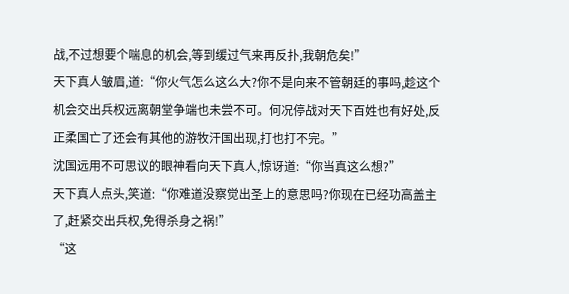战,不过想要个喘息的机会,等到缓过气来再反扑,我朝危矣!”
天下真人皱眉,道:“你火气怎么这么大?你不是向来不管朝廷的事吗,趁这个机会交出兵权远离朝堂争端也未尝不可。何况停战对天下百姓也有好处,反正柔国亡了还会有其他的游牧汗国出现,打也打不完。”
沈国远用不可思议的眼神看向天下真人,惊讶道:“你当真这么想?”
天下真人点头,笑道:“你难道没察觉出圣上的意思吗?你现在已经功高盖主了,赶紧交出兵权,免得杀身之祸!”
“这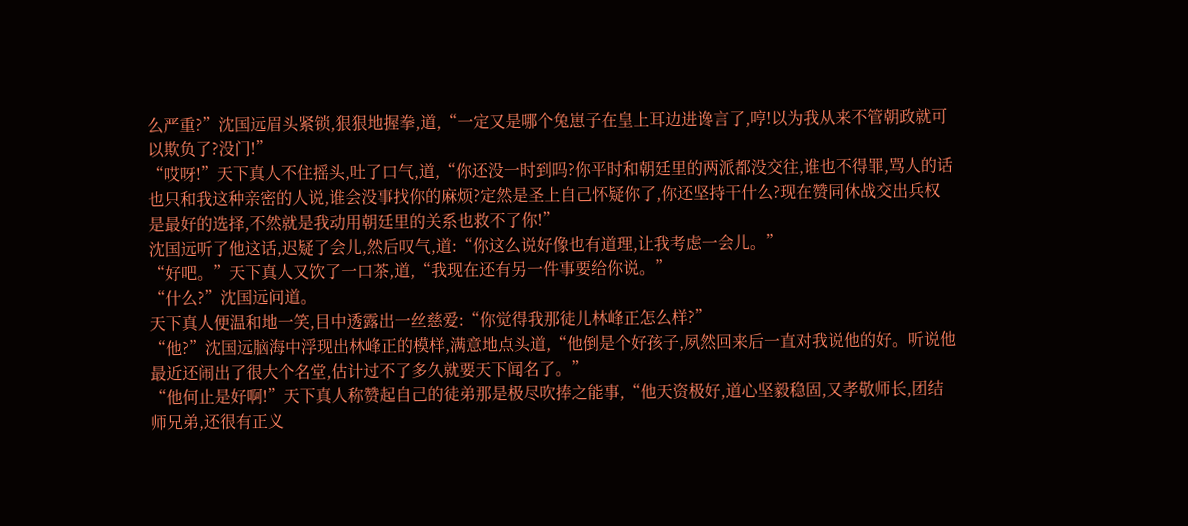么严重?”沈国远眉头紧锁,狠狠地握拳,道,“一定又是哪个兔崽子在皇上耳边进谗言了,哼!以为我从来不管朝政就可以欺负了?没门!”
“哎呀!”天下真人不住摇头,吐了口气,道,“你还没一时到吗?你平时和朝廷里的两派都没交往,谁也不得罪,骂人的话也只和我这种亲密的人说,谁会没事找你的麻烦?定然是圣上自己怀疑你了,你还坚持干什么?现在赞同休战交出兵权是最好的选择,不然就是我动用朝廷里的关系也救不了你!”
沈国远听了他这话,迟疑了会儿,然后叹气,道:“你这么说好像也有道理,让我考虑一会儿。”
“好吧。”天下真人又饮了一口茶,道,“我现在还有另一件事要给你说。”
“什么?”沈国远问道。
天下真人便温和地一笑,目中透露出一丝慈爱:“你觉得我那徒儿林峰正怎么样?”
“他?”沈国远脑海中浮现出林峰正的模样,满意地点头道,“他倒是个好孩子,夙然回来后一直对我说他的好。听说他最近还闹出了很大个名堂,估计过不了多久就要天下闻名了。”
“他何止是好啊!”天下真人称赞起自己的徒弟那是极尽吹捧之能事,“他天资极好,道心坚毅稳固,又孝敬师长,团结师兄弟,还很有正义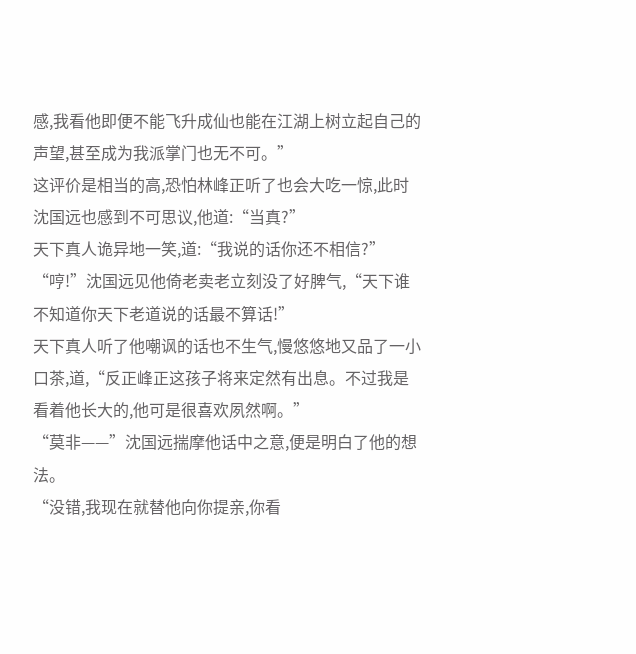感,我看他即便不能飞升成仙也能在江湖上树立起自己的声望,甚至成为我派掌门也无不可。”
这评价是相当的高,恐怕林峰正听了也会大吃一惊,此时沈国远也感到不可思议,他道:“当真?”
天下真人诡异地一笑,道:“我说的话你还不相信?”
“哼!”沈国远见他倚老卖老立刻没了好脾气,“天下谁不知道你天下老道说的话最不算话!”
天下真人听了他嘲讽的话也不生气,慢悠悠地又品了一小口茶,道,“反正峰正这孩子将来定然有出息。不过我是看着他长大的,他可是很喜欢夙然啊。”
“莫非——”沈国远揣摩他话中之意,便是明白了他的想法。
“没错,我现在就替他向你提亲,你看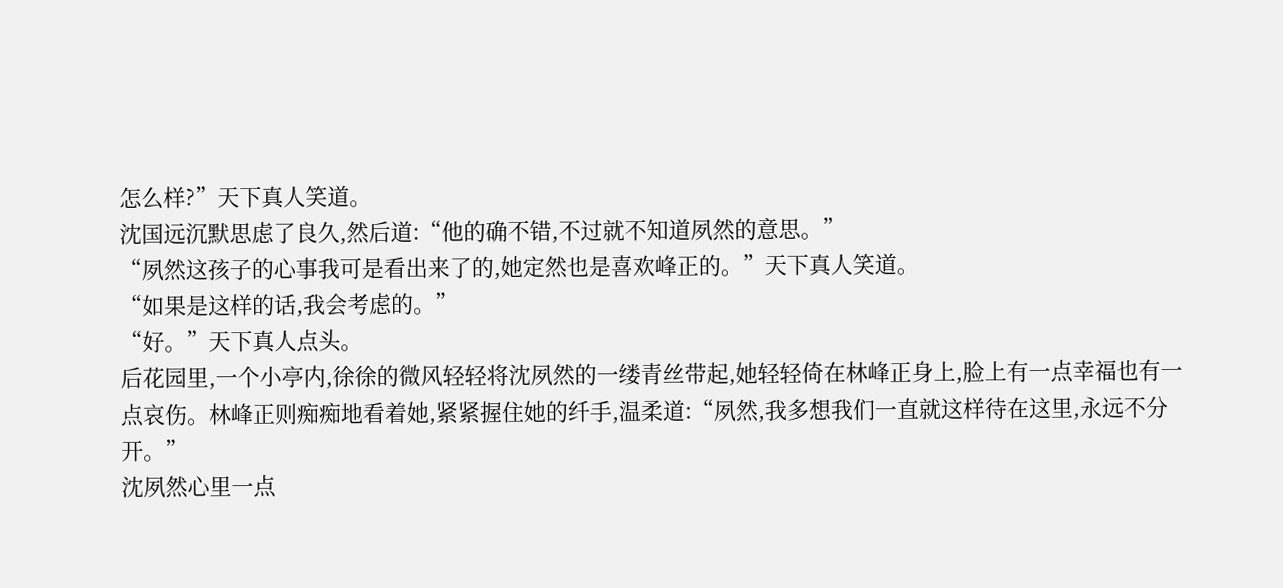怎么样?”天下真人笑道。
沈国远沉默思虑了良久,然后道:“他的确不错,不过就不知道夙然的意思。”
“夙然这孩子的心事我可是看出来了的,她定然也是喜欢峰正的。”天下真人笑道。
“如果是这样的话,我会考虑的。”
“好。”天下真人点头。
后花园里,一个小亭内,徐徐的微风轻轻将沈夙然的一缕青丝带起,她轻轻倚在林峰正身上,脸上有一点幸福也有一点哀伤。林峰正则痴痴地看着她,紧紧握住她的纤手,温柔道:“夙然,我多想我们一直就这样待在这里,永远不分开。”
沈夙然心里一点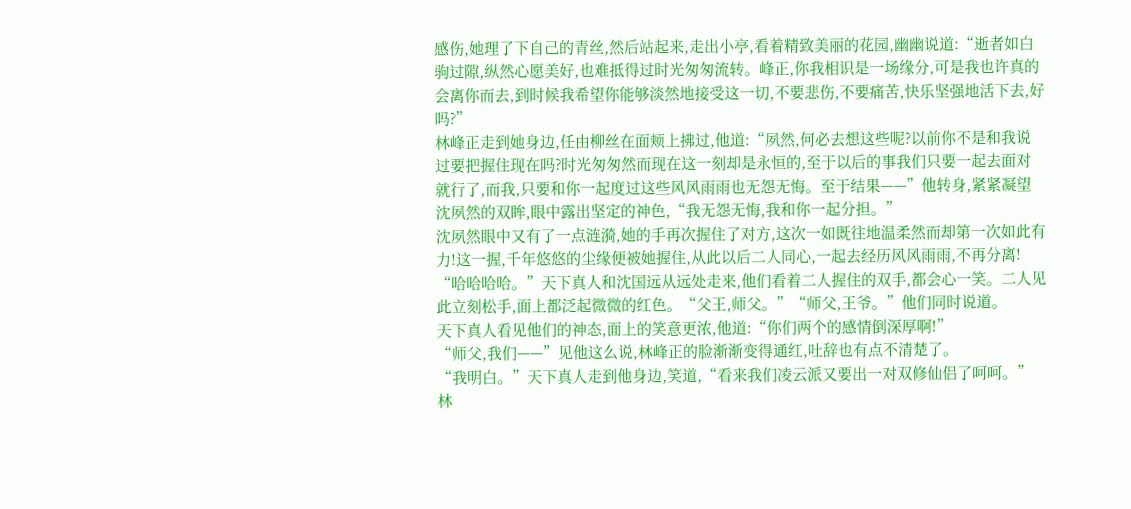感伤,她理了下自己的青丝,然后站起来,走出小亭,看着精致美丽的花园,幽幽说道:“逝者如白驹过隙,纵然心愿美好,也难抵得过时光匆匆流转。峰正,你我相识是一场缘分,可是我也许真的会离你而去,到时候我希望你能够淡然地接受这一切,不要悲伤,不要痛苦,快乐坚强地活下去,好吗?”
林峰正走到她身边,任由柳丝在面颊上拂过,他道:“夙然,何必去想这些呢?以前你不是和我说过要把握住现在吗?时光匆匆然而现在这一刻却是永恒的,至于以后的事我们只要一起去面对就行了,而我,只要和你一起度过这些风风雨雨也无怨无悔。至于结果——”他转身,紧紧凝望沈夙然的双眸,眼中露出坚定的神色,“我无怨无悔,我和你一起分担。”
沈夙然眼中又有了一点涟漪,她的手再次握住了对方,这次一如既往地温柔然而却第一次如此有力!这一握,千年悠悠的尘缘便被她握住,从此以后二人同心,一起去经历风风雨雨,不再分离!
“哈哈哈哈。”天下真人和沈国远从远处走来,他们看着二人握住的双手,都会心一笑。二人见此立刻松手,面上都泛起微微的红色。“父王,师父。”“师父,王爷。”他们同时说道。
天下真人看见他们的神态,面上的笑意更浓,他道:“你们两个的感情倒深厚啊!”
“师父,我们——”见他这么说,林峰正的脸渐渐变得通红,吐辞也有点不清楚了。
“我明白。”天下真人走到他身边,笑道,“看来我们凌云派又要出一对双修仙侣了呵呵。”
林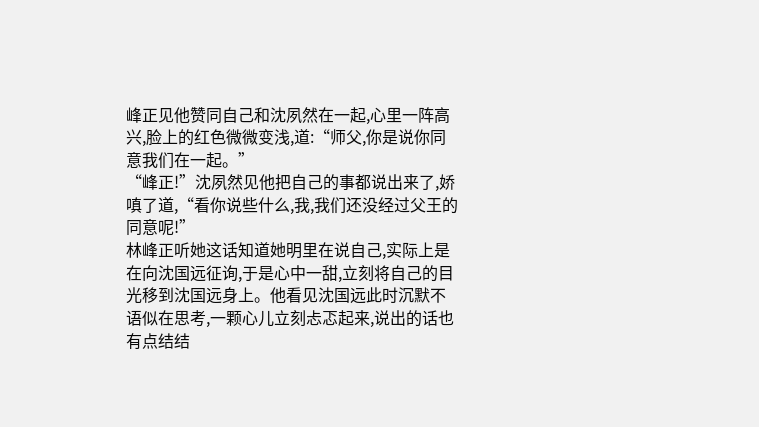峰正见他赞同自己和沈夙然在一起,心里一阵高兴,脸上的红色微微变浅,道:“师父,你是说你同意我们在一起。”
“峰正!”沈夙然见他把自己的事都说出来了,娇嗔了道,“看你说些什么,我,我们还没经过父王的同意呢!”
林峰正听她这话知道她明里在说自己,实际上是在向沈国远征询,于是心中一甜,立刻将自己的目光移到沈国远身上。他看见沈国远此时沉默不语似在思考,一颗心儿立刻忐忑起来,说出的话也有点结结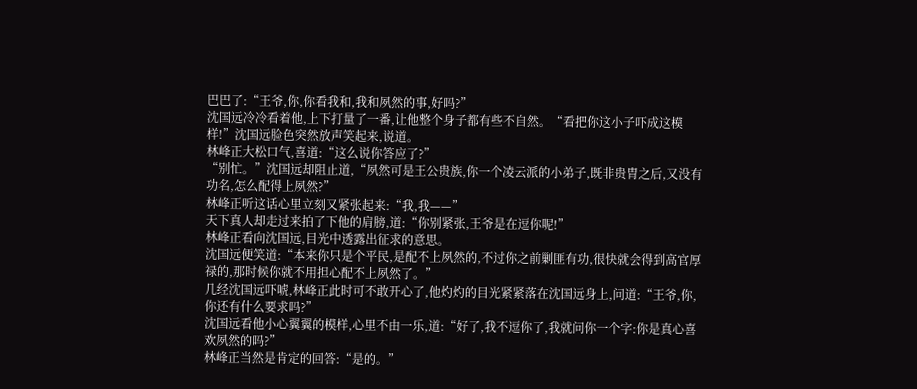巴巴了:“王爷,你,你看我和,我和夙然的事,好吗?”
沈国远冷冷看着他,上下打量了一番,让他整个身子都有些不自然。“看把你这小子吓成这模样!”沈国远脸色突然放声笑起来,说道。
林峰正大松口气,喜道:“这么说你答应了?”
“别忙。”沈国远却阻止道,“夙然可是王公贵族,你一个凌云派的小弟子,既非贵胄之后,又没有功名,怎么配得上夙然?”
林峰正听这话心里立刻又紧张起来:“我,我——”
天下真人却走过来拍了下他的肩膀,道:“你别紧张,王爷是在逗你呢!”
林峰正看向沈国远,目光中透露出征求的意思。
沈国远便笑道:“本来你只是个平民,是配不上夙然的,不过你之前剿匪有功,很快就会得到高官厚禄的,那时候你就不用担心配不上夙然了。”
几经沈国远吓唬,林峰正此时可不敢开心了,他灼灼的目光紧紧落在沈国远身上,问道:“王爷,你,你还有什么要求吗?”
沈国远看他小心翼翼的模样,心里不由一乐,道:“好了,我不逗你了,我就问你一个字:你是真心喜欢夙然的吗?”
林峰正当然是肯定的回答:“是的。”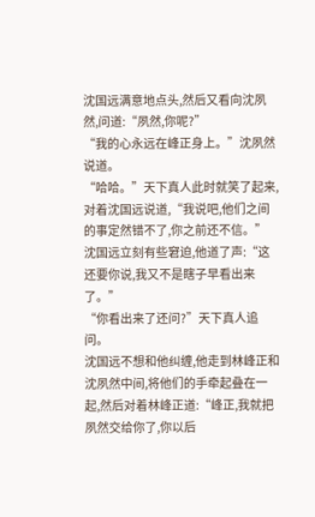沈国远满意地点头,然后又看向沈夙然,问道:“夙然,你呢?”
“我的心永远在峰正身上。”沈夙然说道。
“哈哈。”天下真人此时就笑了起来,对着沈国远说道,“我说吧,他们之间的事定然错不了,你之前还不信。”
沈国远立刻有些窘迫,他道了声:“这还要你说,我又不是瞎子早看出来了。”
“你看出来了还问?”天下真人追问。
沈国远不想和他纠缠,他走到林峰正和沈夙然中间,将他们的手牵起叠在一起,然后对着林峰正道:“峰正,我就把夙然交给你了,你以后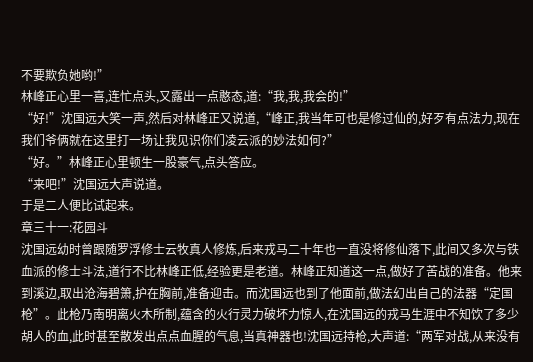不要欺负她哟!”
林峰正心里一喜,连忙点头,又露出一点憨态,道:“我,我,我会的!”
“好!”沈国远大笑一声,然后对林峰正又说道,“峰正,我当年可也是修过仙的,好歹有点法力,现在我们爷俩就在这里打一场让我见识你们凌云派的妙法如何?”
“好。”林峰正心里顿生一股豪气,点头答应。
“来吧!”沈国远大声说道。
于是二人便比试起来。
章三十一:花园斗
沈国远幼时曾跟随罗浮修士云牧真人修炼,后来戎马二十年也一直没将修仙落下,此间又多次与铁血派的修士斗法,道行不比林峰正低,经验更是老道。林峰正知道这一点,做好了苦战的准备。他来到溪边,取出沧海碧箫,护在胸前,准备迎击。而沈国远也到了他面前,做法幻出自己的法器“定国枪”。此枪乃南明离火木所制,蕴含的火行灵力破坏力惊人,在沈国远的戎马生涯中不知饮了多少胡人的血,此时甚至散发出点点血腥的气息,当真神器也!沈国远持枪,大声道:“两军对战,从来没有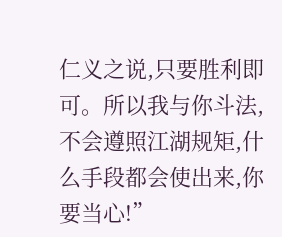仁义之说,只要胜利即可。所以我与你斗法,不会遵照江湖规矩,什么手段都会使出来,你要当心!”